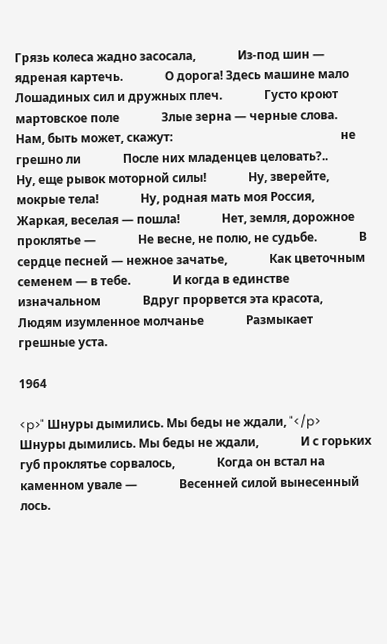Грязь колеса жадно засосала,              Из-под шин — ядреная картечь.              О дорога! Здесь машине мало              Лошадиных сил и дружных плеч.              Густо кроют мартовское поле              Злые зерна — черные слова.              Нам, быть может, скажут:                                                        не грешно ли              После них младенцев целовать?..              Ну, еще рывок моторной силы!              Ну, зверейте, мокрые тела!              Ну, родная мать моя Россия,              Жаркая, веселая — пошла!              Нет, земля, дорожное проклятье —              Не весне, не полю, не судьбе.              В сердце песней — нежное зачатье,              Как цветочным семенем — в тебе.              И когда в единстве изначальном              Вдруг прорвется эта красота,              Людям изумленное молчанье              Размыкает грешные уста.

1964

<p>" Шнуры дымились. Мы беды не ждали, "</p>              Шнуры дымились. Мы беды не ждали,              И с горьких губ проклятье сорвалось,              Когда он встал на каменном увале —              Весенней силой вынесенный лось.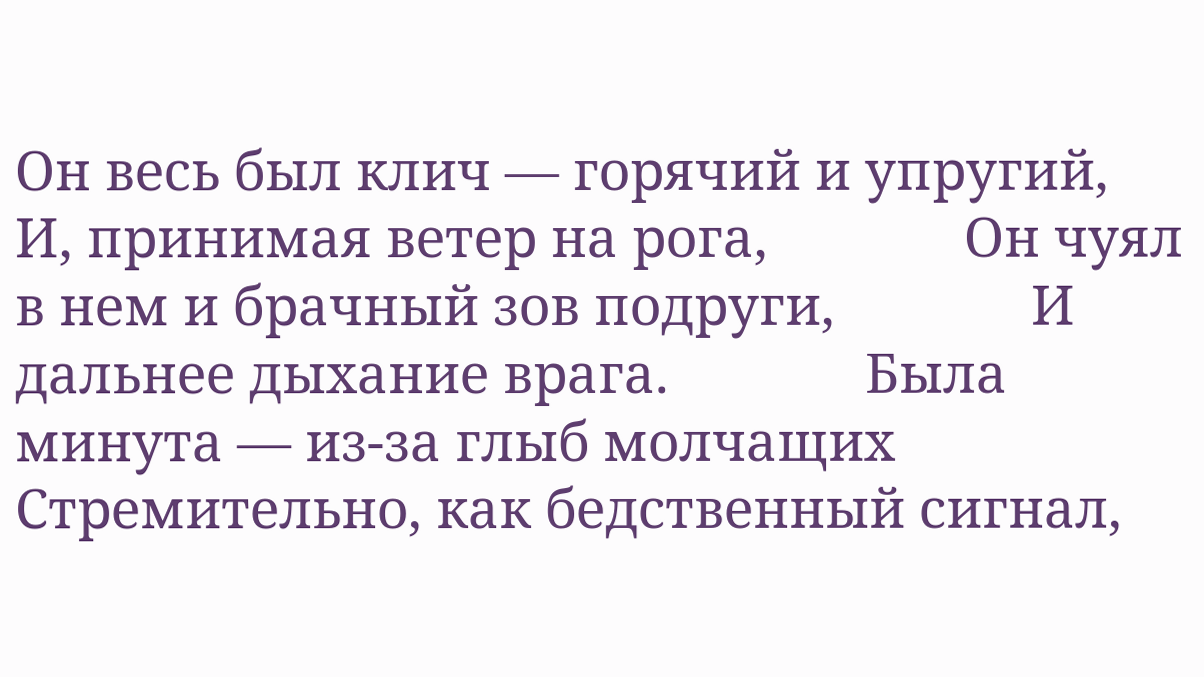Он весь был клич — горячий и упругий,              И, принимая ветер на рога,              Он чуял в нем и брачный зов подруги,              И дальнее дыхание врага.              Была минута — из-за глыб молчащих              Стремительно, как бедственный сигнал,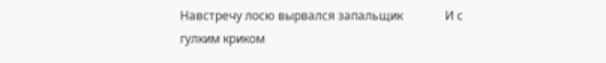Навстречу лосю вырвался запальщик              И с гулким криком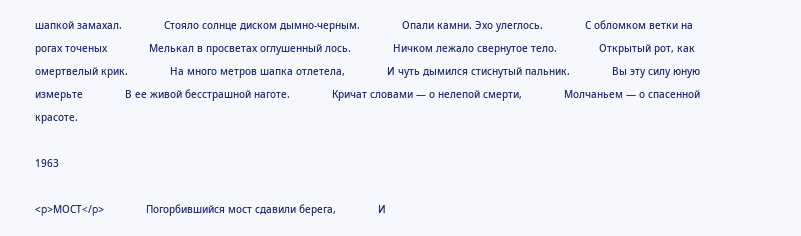шапкой замахал.              Стояло солнце диском дымно-черным.              Опали камни. Эхо улеглось.              С обломком ветки на рогах точеных              Мелькал в просветах оглушенный лось.              Ничком лежало свернутое тело.              Открытый рот, как омертвелый крик.              На много метров шапка отлетела,              И чуть дымился стиснутый пальник.              Вы эту силу юную измерьте              В ее живой бесстрашной наготе.              Кричат словами — о нелепой смерти,              Молчаньем — о спасенной красоте.

1963

<p>МОСТ</p>              Погорбившийся мост сдавили берега,              И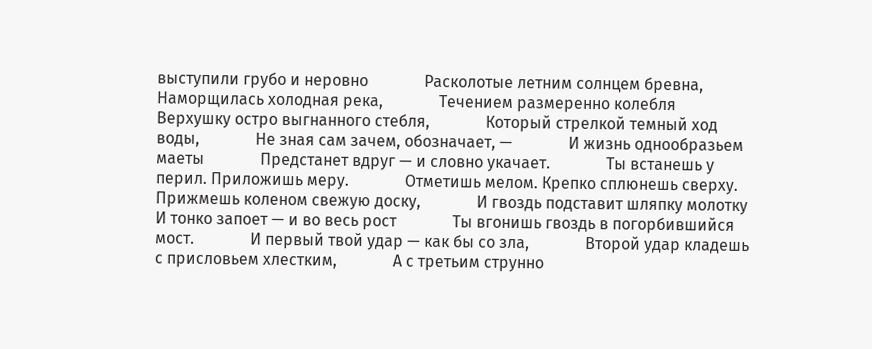выступили грубо и неровно              Расколотые летним солнцем бревна,              Наморщилась холодная река,              Течением размеренно колебля              Верхушку остро выгнанного стебля,              Который стрелкой темный ход воды,              Не зная сам зачем, обозначает, —              И жизнь однообразьем маеты              Предстанет вдруг — и словно укачает.              Ты встанешь у перил. Приложишь меру.              Отметишь мелом. Крепко сплюнешь сверху.              Прижмешь коленом свежую доску,              И гвоздь подставит шляпку молотку              И тонко запоет — и во весь рост              Ты вгонишь гвоздь в погорбившийся мост.              И первый твой удар — как бы со зла,              Второй удар кладешь с присловьем хлестким,              А с третьим струнно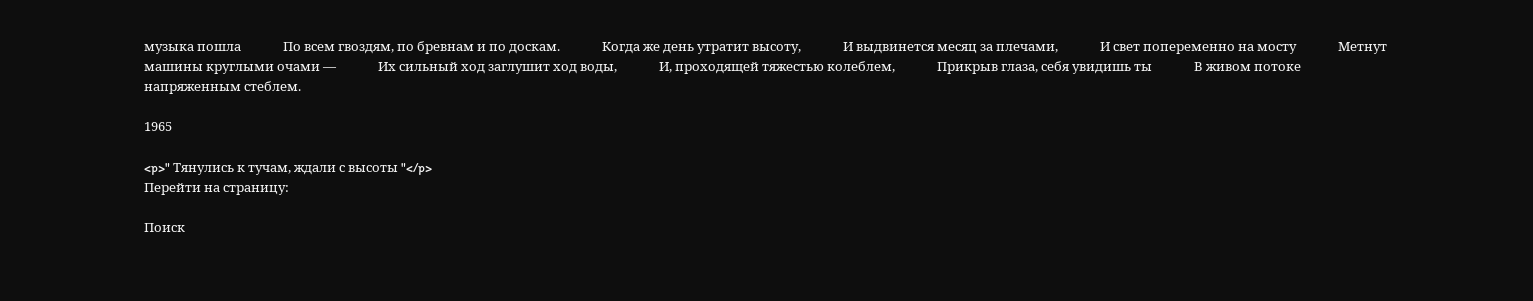музыка пошла              По всем гвоздям, по бревнам и по доскам.              Когда же день утратит высоту,              И выдвинется месяц за плечами,              И свет попеременно на мосту              Метнут машины круглыми очами —              Их сильный ход заглушит ход воды,              И, проходящей тяжестью колеблем,              Прикрыв глаза, себя увидишь ты              В живом потоке напряженным стеблем.

1965

<p>" Тянулись к тучам, ждали с высоты "</p>
Перейти на страницу:

Поиск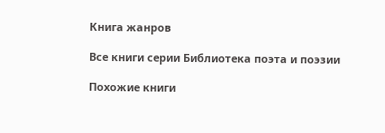Книга жанров

Все книги серии Библиотека поэта и поэзии

Похожие книги